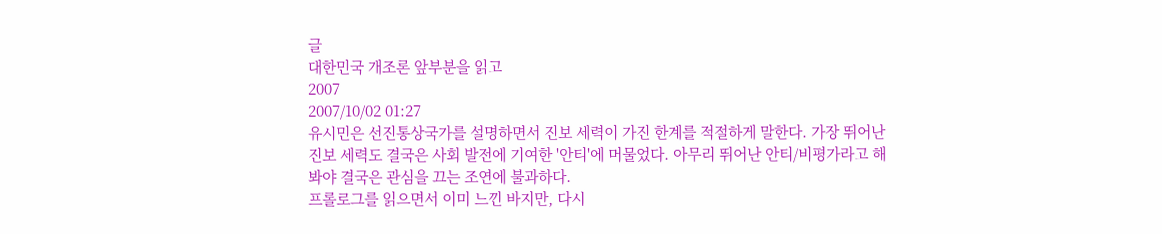글
대한민국 개조론 앞부분을 읽고
2007
2007/10/02 01:27
유시민은 선진통상국가를 설명하면서 진보 세력이 가진 한계를 적절하게 말한다. 가장 뛰어난 진보 세력도 결국은 사회 발전에 기여한 '안티'에 머물었다. 아무리 뛰어난 안티/비평가라고 해봐야 결국은 관심을 끄는 조연에 불과하다.
프롤로그를 읽으면서 이미 느낀 바지만, 다시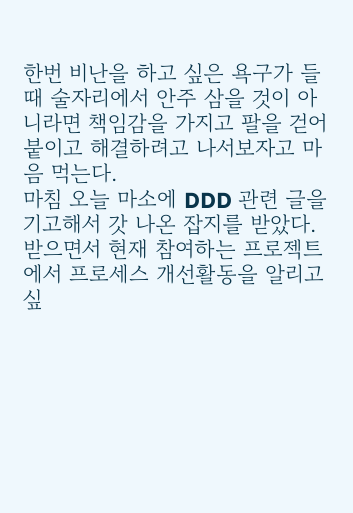한번 비난을 하고 싶은 욕구가 들때 술자리에서 안주 삼을 것이 아니라면 책임감을 가지고 팔을 걷어붙이고 해결하려고 나서보자고 마음 먹는다.
마침 오늘 마소에 DDD 관련 글을 기고해서 갓 나온 잡지를 받았다. 받으면서 현재 참여하는 프로젝트에서 프로세스 개선활동을 알리고 싶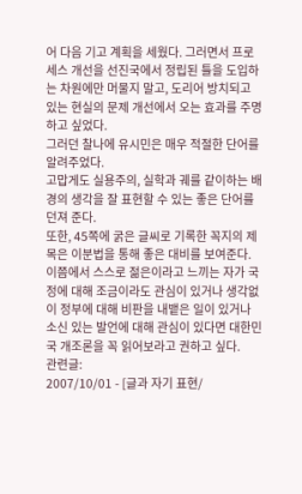어 다음 기고 계획을 세웠다. 그러면서 프로세스 개선을 선진국에서 정립된 틀을 도입하는 차원에만 머물지 말고, 도리어 방치되고 있는 현실의 문제 개선에서 오는 효과를 주명하고 싶었다.
그러던 찰나에 유시민은 매우 적절한 단어를 알려주었다.
고맙게도 실용주의, 실학과 궤를 같이하는 배경의 생각을 잘 표현할 수 있는 좋은 단어를 던져 준다.
또한, 45쪽에 굵은 글씨로 기록한 꼭지의 제목은 이분법을 통해 좋은 대비를 보여준다.
이쯤에서 스스로 젊은이라고 느끼는 자가 국정에 대해 조금이라도 관심이 있거나 생각없이 정부에 대해 비판을 내뱉은 일이 있거나 소신 있는 발언에 대해 관심이 있다면 대한민국 개조론을 꼭 읽어보라고 권하고 싶다.
관련글:
2007/10/01 - [글과 자기 표현/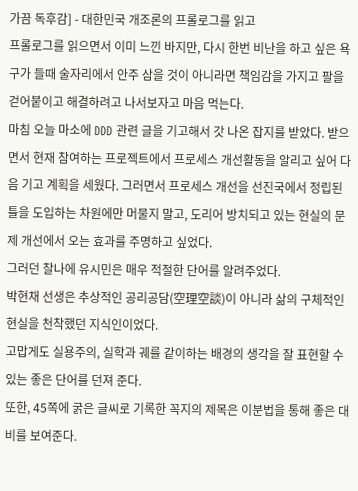가끔 독후감] - 대한민국 개조론의 프롤로그를 읽고
프롤로그를 읽으면서 이미 느낀 바지만, 다시 한번 비난을 하고 싶은 욕구가 들때 술자리에서 안주 삼을 것이 아니라면 책임감을 가지고 팔을 걷어붙이고 해결하려고 나서보자고 마음 먹는다.
마침 오늘 마소에 DDD 관련 글을 기고해서 갓 나온 잡지를 받았다. 받으면서 현재 참여하는 프로젝트에서 프로세스 개선활동을 알리고 싶어 다음 기고 계획을 세웠다. 그러면서 프로세스 개선을 선진국에서 정립된 틀을 도입하는 차원에만 머물지 말고, 도리어 방치되고 있는 현실의 문제 개선에서 오는 효과를 주명하고 싶었다.
그러던 찰나에 유시민은 매우 적절한 단어를 알려주었다.
박현채 선생은 추상적인 공리공담(空理空談)이 아니라 삶의 구체적인 현실을 천착했던 지식인이었다.
고맙게도 실용주의, 실학과 궤를 같이하는 배경의 생각을 잘 표현할 수 있는 좋은 단어를 던져 준다.
또한, 45쪽에 굵은 글씨로 기록한 꼭지의 제목은 이분법을 통해 좋은 대비를 보여준다.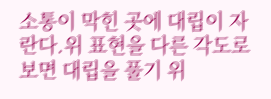소통이 막힌 곳에 대립이 자란다.위 표현을 다른 각도로 보면 대립을 풀기 위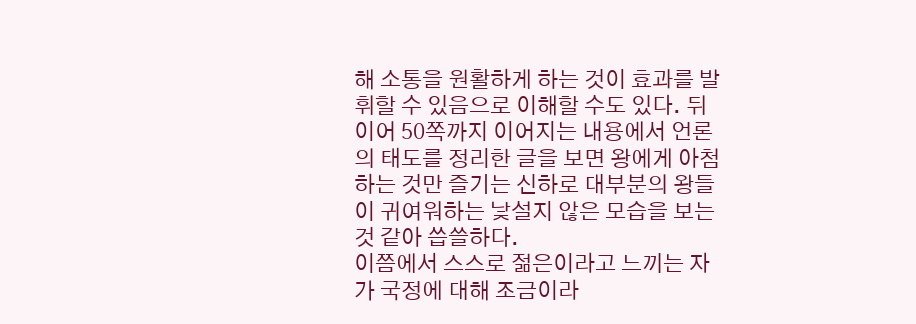해 소통을 원활하게 하는 것이 효과를 발휘할 수 있음으로 이해할 수도 있다. 뒤이어 50쪽까지 이어지는 내용에서 언론의 태도를 정리한 글을 보면 왕에게 아첨하는 것만 즐기는 신하로 대부분의 왕들이 귀여워하는 낯설지 않은 모습을 보는 것 같아 씁쓸하다.
이쯤에서 스스로 젊은이라고 느끼는 자가 국정에 대해 조금이라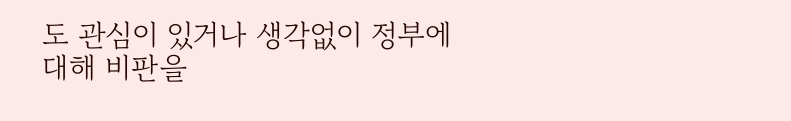도 관심이 있거나 생각없이 정부에 대해 비판을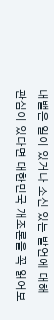내뱉은 일이 있거나 소신 있는 발언에 대해 관심이 있다면 대한민국 개조론을 꼭 읽어보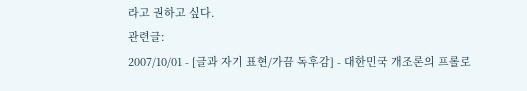라고 권하고 싶다.
관련글:
2007/10/01 - [글과 자기 표현/가끔 독후감] - 대한민국 개조론의 프롤로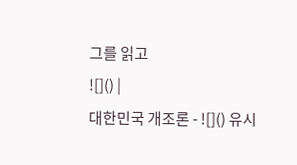그를 읽고
![]() |
대한민국 개조론 - ![]() 유시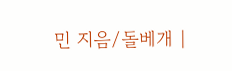민 지음/돌베개 |